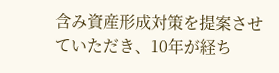含み資産形成対策を提案させていただき、10年が経ち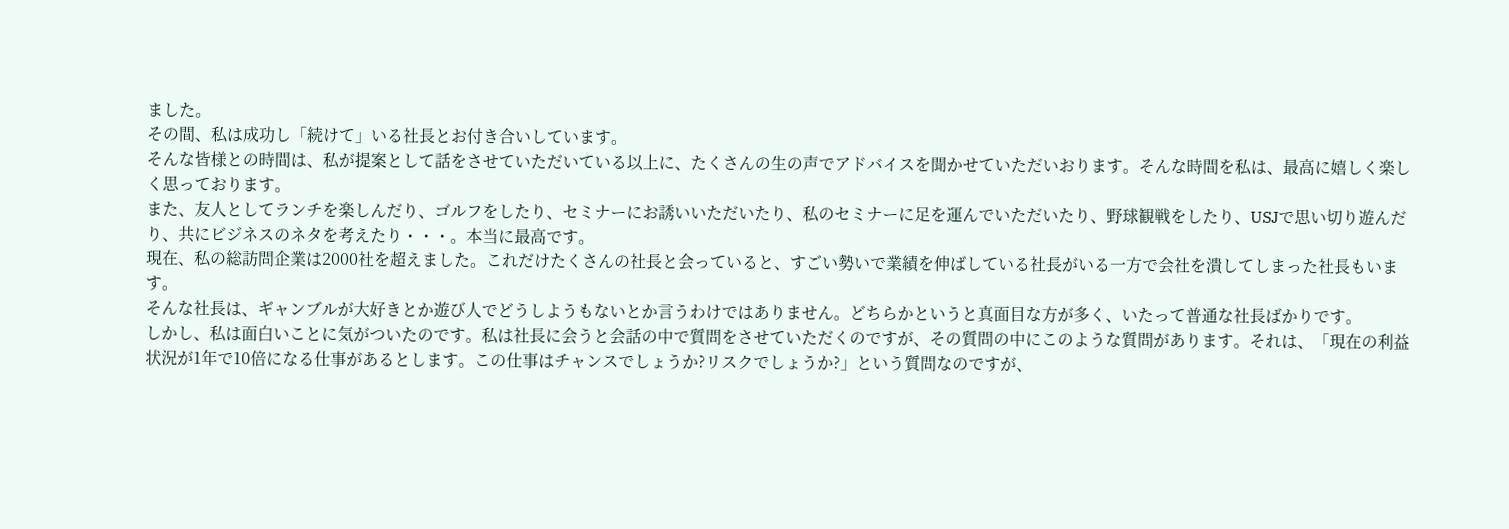ました。
その間、私は成功し「続けて」いる社長とお付き合いしています。
そんな皆様との時間は、私が提案として話をさせていただいている以上に、たくさんの生の声でアドバイスを聞かせていただいおります。そんな時間を私は、最高に嬉しく楽しく思っております。
また、友人としてランチを楽しんだり、ゴルフをしたり、セミナーにお誘いいただいたり、私のセミナーに足を運んでいただいたり、野球観戦をしたり、USJで思い切り遊んだり、共にビジネスのネタを考えたり・・・。本当に最高です。
現在、私の総訪問企業は2000社を超えました。これだけたくさんの社長と会っていると、すごい勢いで業績を伸ばしている社長がいる一方で会社を潰してしまった社長もいます。
そんな社長は、ギャンブルが大好きとか遊び人でどうしようもないとか言うわけではありません。どちらかというと真面目な方が多く、いたって普通な社長ばかりです。
しかし、私は面白いことに気がついたのです。私は社長に会うと会話の中で質問をさせていただくのですが、その質問の中にこのような質問があります。それは、「現在の利益状況が1年で10倍になる仕事があるとします。この仕事はチャンスでしょうか?リスクでしょうか?」という質問なのですが、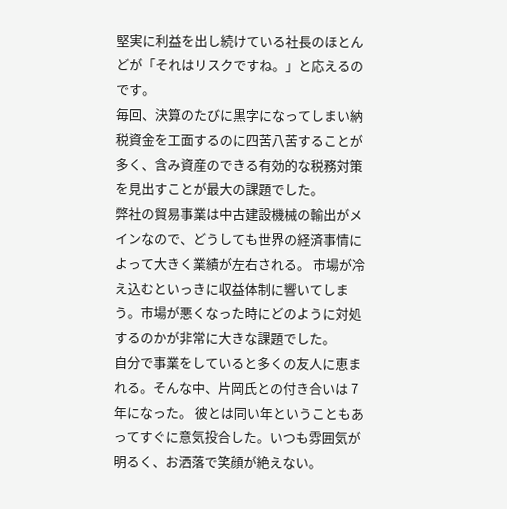堅実に利益を出し続けている社長のほとんどが「それはリスクですね。」と応えるのです。
毎回、決算のたびに黒字になってしまい納税資金を工面するのに四苦八苦することが 多く、含み資産のできる有効的な税務対策を見出すことが最大の課題でした。
弊社の貿易事業は中古建設機械の輸出がメインなので、どうしても世界の経済事情によって大きく業績が左右される。 市場が冷え込むといっきに収益体制に響いてしまう。市場が悪くなった時にどのように対処するのかが非常に大きな課題でした。
自分で事業をしていると多くの友人に恵まれる。そんな中、片岡氏との付き合いは 7年になった。 彼とは同い年ということもあってすぐに意気投合した。いつも雰囲気が明るく、お洒落で笑顔が絶えない。